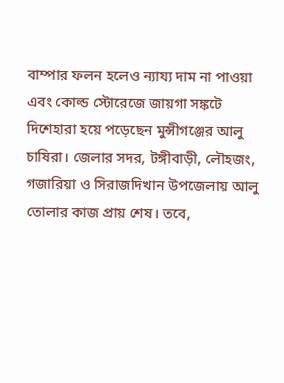বাম্পার ফলন হলেও ন্যায্য দাম না পাওয়া এবং কোল্ড স্টোরেজে জায়গা সঙ্কটে দিশেহারা হয়ে পড়েছেন মুন্সীগঞ্জের আলু চাষিরা। জেলার সদর, টঙ্গীবাড়ী, লৌহজং, গজারিয়া ও সিরাজদিখান উপজেলায় আলু তোলার কাজ প্রায় শেষ। তবে,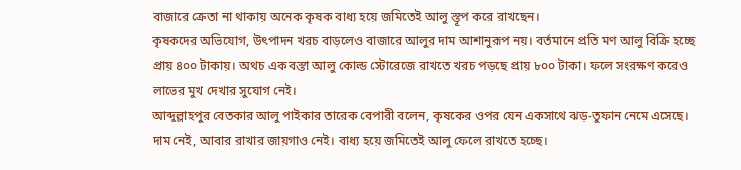বাজারে ক্রেতা না থাকায় অনেক কৃষক বাধ্য হয়ে জমিতেই আলু স্তূপ করে রাখছেন।
কৃষকদের অভিযোগ, উৎপাদন খরচ বাড়লেও বাজারে আলুর দাম আশানুরূপ নয়। বর্তমানে প্রতি মণ আলু বিক্রি হচ্ছে প্রায় ৪০০ টাকায়। অথচ এক বস্তা আলু কোল্ড স্টোরেজে রাখতে খরচ পড়ছে প্রায় ৮০০ টাকা। ফলে সংরক্ষণ করেও লাভের মুখ দেখার সুযোগ নেই।
আব্দুল্লাহপুর বেতকার আলু পাইকার তারেক বেপারী বলেন, কৃষকের ওপর যেন একসাথে ঝড়-তুফান নেমে এসেছে। দাম নেই, আবার রাখার জায়গাও নেই। বাধ্য হয়ে জমিতেই আলু ফেলে রাখতে হচ্ছে।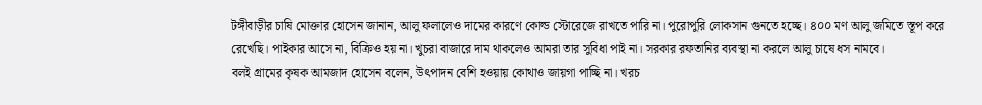টঙ্গীবাড়ীর চাষি মোক্তার হোসেন জানান, আলু ফলালেও দামের কারণে কোল্ড স্টোরেজে রাখতে পারি না। পুরোপুরি লোকসান গুনতে হচ্ছে। ৪০০ মণ আলু জমিতে স্তূপ করে রেখেছি। পাইকার আসে না, বিক্রিও হয় না। খুচরা বাজারে দাম থাকলেও আমরা তার সুবিধা পাই না। সরকার রফতানির ব্যবস্থা না করলে আলু চাষে ধস নামবে।
বলই গ্রামের কৃষক আমজাদ হোসেন বলেন, উৎপাদন বেশি হওয়ায় কোথাও জায়গা পাচ্ছি না। খরচ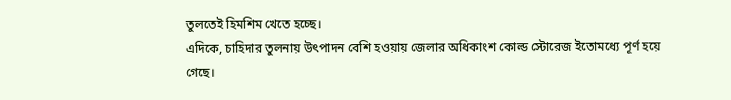তুলতেই হিমশিম খেতে হচ্ছে।
এদিকে, চাহিদার তুলনায় উৎপাদন বেশি হওয়ায় জেলার অধিকাংশ কোল্ড স্টোরেজ ইতোমধ্যে পূর্ণ হয়ে গেছে।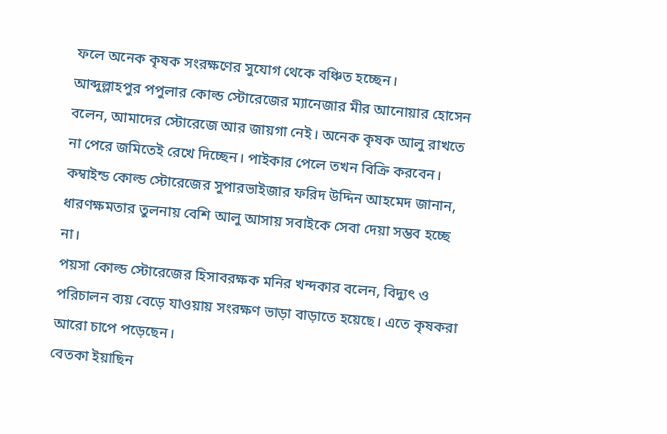ফলে অনেক কৃষক সংরক্ষণের সুযোগ থেকে বঞ্চিত হচ্ছেন।
আব্দুল্লাহপুর পপুলার কোল্ড স্টোরেজের ম্যানেজার মীর আনোয়ার হোসেন বলেন, আমাদের স্টোরেজে আর জায়গা নেই। অনেক কৃষক আলু রাখতে না পেরে জমিতেই রেখে দিচ্ছেন। পাইকার পেলে তখন বিক্রি করবেন।
কম্বাইন্ড কোল্ড স্টোরেজের সুপারভাইজার ফরিদ উদ্দিন আহমেদ জানান, ধারণক্ষমতার তুলনায় বেশি আলু আসায় সবাইকে সেবা দেয়া সম্ভব হচ্ছে না।
পয়সা কোল্ড স্টোরেজের হিসাবরক্ষক মনির খন্দকার বলেন, বিদ্যুৎ ও পরিচালন ব্যয় বেড়ে যাওয়ায় সংরক্ষণ ভাড়া বাড়াতে হয়েছে। এতে কৃষকরা আরো চাপে পড়েছেন।
বেতকা ইয়াছিন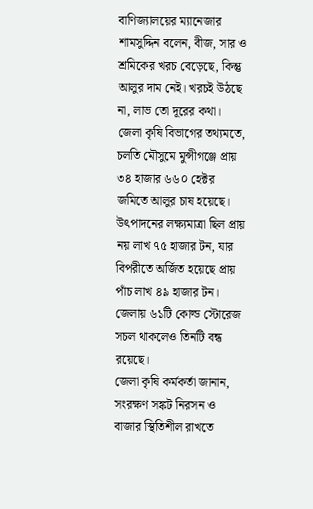বাণিজ্যালয়ের ম্যানেজার শামসুদ্দিন বলেন, বীজ, সার ও শ্রমিকের খরচ বেড়েছে, কিন্তু আলুর দাম নেই। খরচই উঠছে না, লাভ তো দূরের কথা।
জেলা কৃষি বিভাগের তথ্যমতে, চলতি মৌসুমে মুন্সীগঞ্জে প্রায় ৩৪ হাজার ৬৬০ হেক্টর জমিতে আলুর চাষ হয়েছে। উৎপাদনের লক্ষ্যমাত্রা ছিল প্রায় নয় লাখ ৭৫ হাজার টন, যার বিপরীতে অর্জিত হয়েছে প্রায় পাঁচ লাখ ৪৯ হাজার টন। জেলায় ৬১টি কোল্ড স্টোরেজ সচল থাকলেও তিনটি বন্ধ রয়েছে।
জেলা কৃষি কর্মকর্তা জানান, সংরক্ষণ সঙ্কট নিরসন ও বাজার স্থিতিশীল রাখতে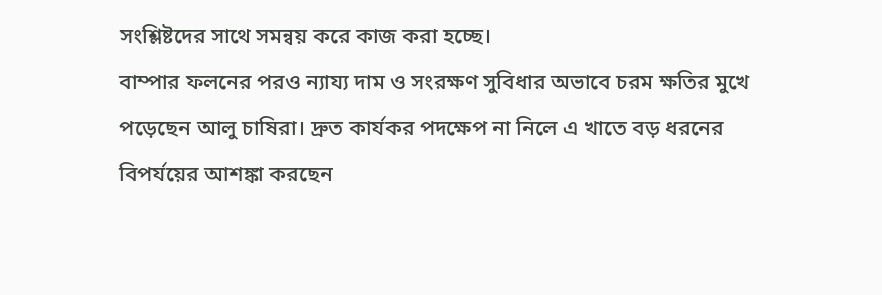সংশ্লিষ্টদের সাথে সমন্বয় করে কাজ করা হচ্ছে।
বাম্পার ফলনের পরও ন্যায্য দাম ও সংরক্ষণ সুবিধার অভাবে চরম ক্ষতির মুখে পড়েছেন আলু চাষিরা। দ্রুত কার্যকর পদক্ষেপ না নিলে এ খাতে বড় ধরনের বিপর্যয়ের আশঙ্কা করছেন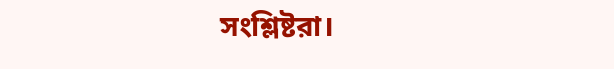সংশ্লিষ্টরা।